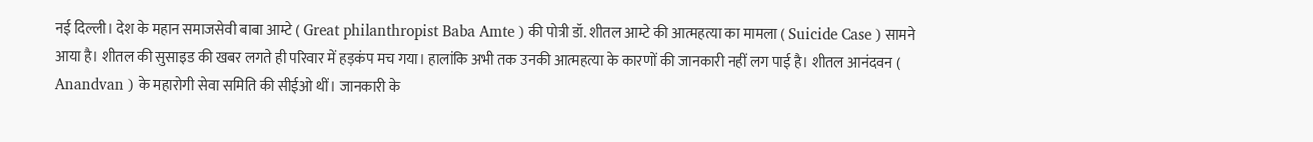नई दिल्ली। देश के महान समाजसेवी बाबा आम्टे ( Great philanthropist Baba Amte ) की पोत्री डॉ. शीतल आम्टे की आत्महत्या का मामला ( Suicide Case ) सामने आया है। शीतल की सुसाइड की खबर लगते ही परिवार में हड़कंप मच गया। हालांकि अभी तक उनकी आत्महत्या के कारणों की जानकारी नहीं लग पाई है। शीतल आनंदवन ( Anandvan ) के महारोगी सेवा समिति की सीईओ थीं। जानकारी के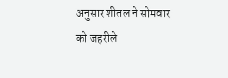अनुसार शीतल ने सोमवार को जहरीले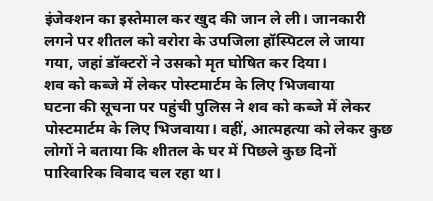इंजेक्शन का इस्तेमाल कर खुद की जान ले ली। जानकारी लगने पर शीतल को वरोरा के उपजिला हॉस्पिटल ले जाया गया, जहां डॉक्टरों ने उसको मृत घोषित कर दिया।
शव को कब्जे में लेकर पोस्टमार्टम के लिए भिजवाया
घटना की सूचना पर पहुंची पुलिस ने शव को कब्जे में लेकर पोस्टमार्टम के लिए भिजवाया। वहीं, आत्महत्या को लेकर कुछ लोगों ने बताया कि शीतल के घर में पिछले कुछ दिनों पारिवारिक विवाद चल रहा था।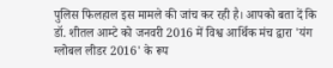पुलिस फिलहाल इस मामले की जांच कर रही है। आपको बता दें कि डॉ. शीतल आम्टे को जनवरी 2016 में विश्व आर्थिक मंच द्वारा 'यंग ग्लोबल लीडर 2016' के रूप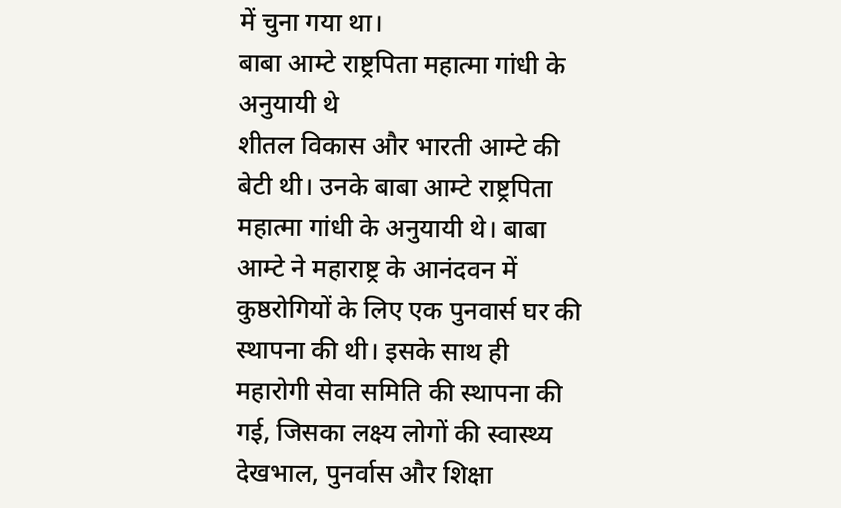में चुना गया था।
बाबा आम्टे राष्ट्रपिता महात्मा गांधी के अनुयायी थे
शीतल विकास और भारती आम्टे की बेटी थी। उनके बाबा आम्टे राष्ट्रपिता महात्मा गांधी के अनुयायी थे। बाबा आम्टे ने महाराष्ट्र के आनंदवन में कुष्ठरोगियों के लिए एक पुनवार्स घर की स्थापना की थी। इसके साथ ही महारोगी सेवा समिति की स्थापना की गई, जिसका लक्ष्य लोगों की स्वास्थ्य देखभाल, पुनर्वास और शिक्षा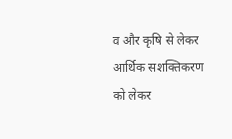व और कृषि से लेकर आर्थिक सशक्तिकरण को लेकर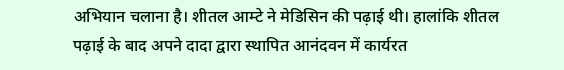अभियान चलाना है। शीतल आम्टे ने मेडिसिन की पढ़ाई थी। हालांकि शीतल पढ़ाई के बाद अपने दादा द्वारा स्थापित आनंदवन में कार्यरत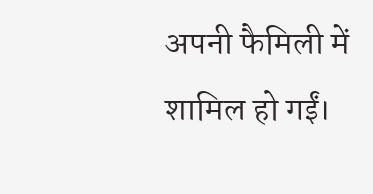अपनी फैमिली में शामिल हो गईं।